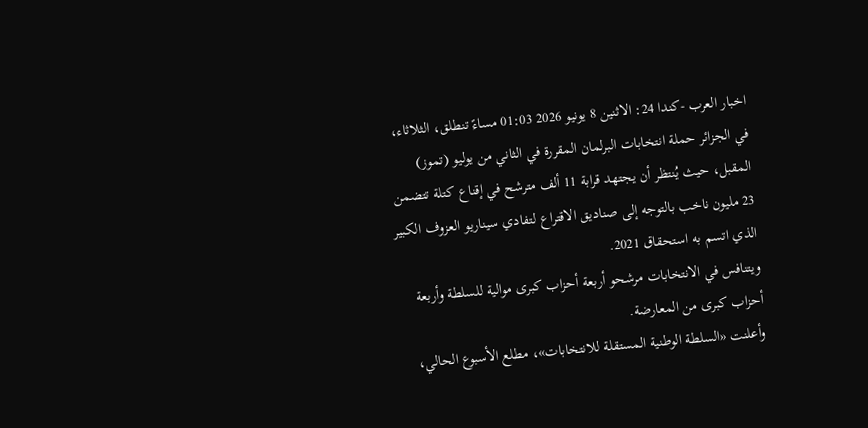اخبار العرب -كندا 24: الاثنين 8 يونيو 2026 01:03 مساءً تنطلق، الثلاثاء، في الجزائر حملة انتخابات البرلمان المقررة في الثاني من يوليو (تموز) المقبل، حيث يُنتظر أن يجتهد قرابة 11 ألف مترشح في إقناع كتلة تتضمن 23 مليون ناخب بالتوجه إلى صناديق الاقتراع لتفادي سيناريو العزوف الكبير الذي اتسم به استحقاق 2021.
ويتنافس في الانتخابات مرشحو أربعة أحزاب كبرى موالية للسلطة وأربعة أحزاب كبرى من المعارضة.
وأعلنت «السلطة الوطنية المستقلة للانتخابات»، مطلع الأسبوع الحالي،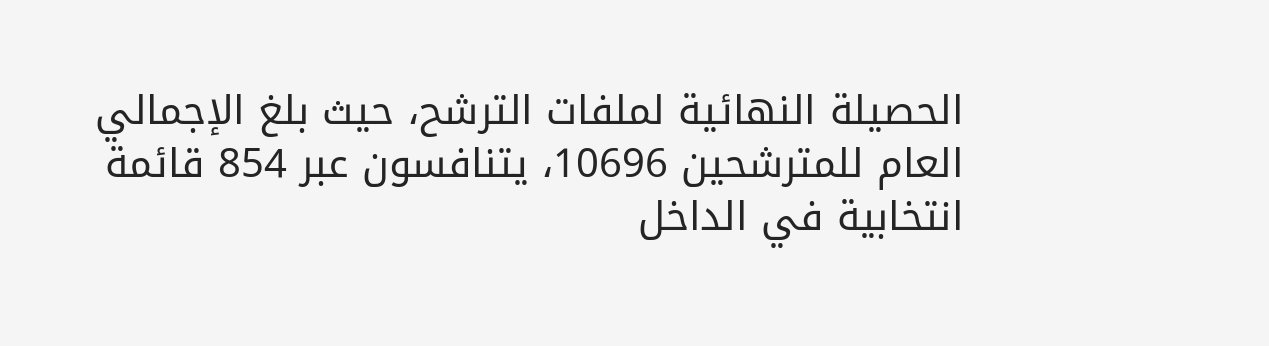الحصيلة النهائية لملفات الترشح، حيث بلغ الإجمالي العام للمترشحين 10696، يتنافسون عبر 854 قائمة انتخابية في الداخل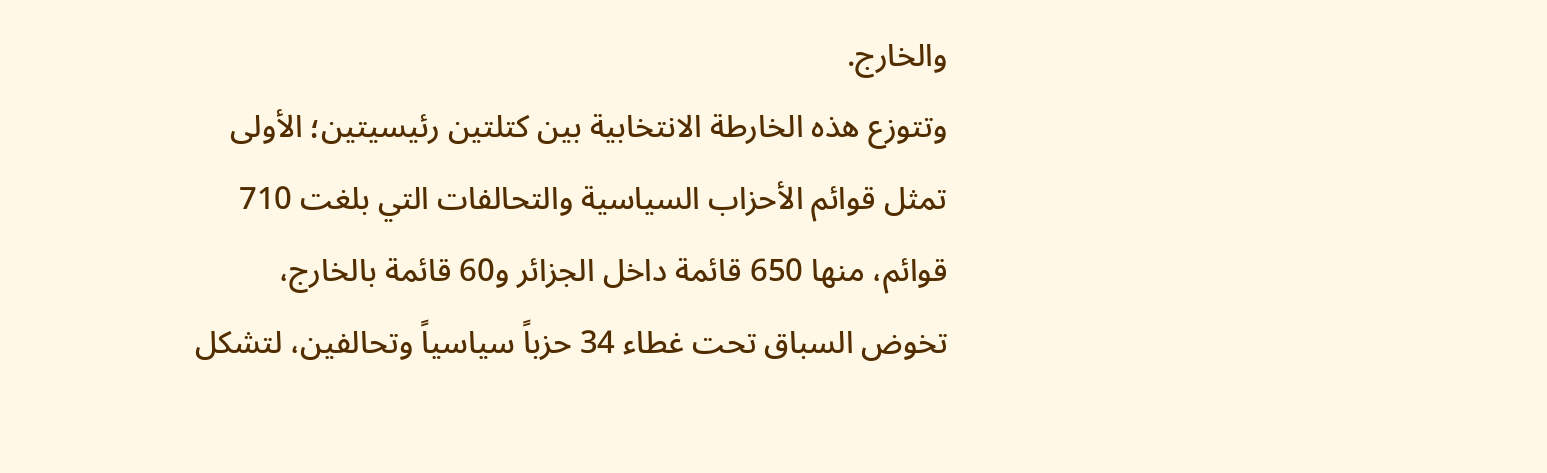والخارج.
وتتوزع هذه الخارطة الانتخابية بين كتلتين رئيسيتين؛ الأولى تمثل قوائم الأحزاب السياسية والتحالفات التي بلغت 710 قوائم، منها 650 قائمة داخل الجزائر و60 قائمة بالخارج، تخوض السباق تحت غطاء 34 حزباً سياسياً وتحالفين، لتشكل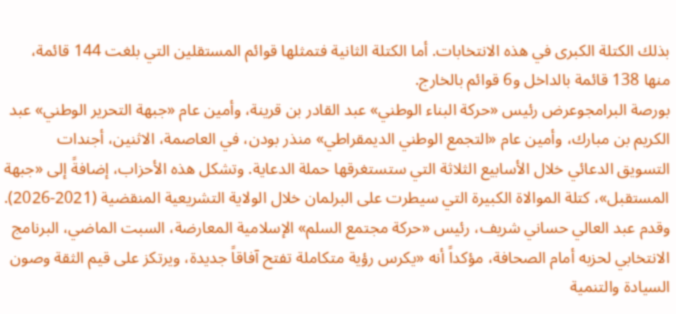بذلك الكتلة الكبرى في هذه الانتخابات. أما الكتلة الثانية فتمثلها قوائم المستقلين التي بلغت 144 قائمة، منها 138 قائمة بالداخل و6 قوائم بالخارج.
بورصة البرامجوعرض رئيس «حركة البناء الوطني» عبد القادر بن قرينة، وأمين عام «جبهة التحرير الوطني» عبد الكريم بن مبارك، وأمين عام «التجمع الوطني الديمقراطي» منذر بودن، في العاصمة، الاثنين، أجندات التسويق الدعائي خلال الأسابيع الثلاثة التي ستستغرقها حملة الدعاية. وتشكل هذه الأحزاب، إضافةً إلى «جبهة المستقبل»، كتلة الموالاة الكبيرة التي سيطرت على البرلمان خلال الولاية التشريعية المنقضية (2021-2026).
وقدم عبد العالي حساني شريف، رئيس «حركة مجتمع السلم» الإسلامية المعارضة، السبت الماضي، البرنامج الانتخابي لحزبه أمام الصحافة، مؤكداً أنه «يكرس رؤية متكاملة تفتح آفاقاً جديدة، ويرتكز على قيم الثقة وصون السيادة والتنمية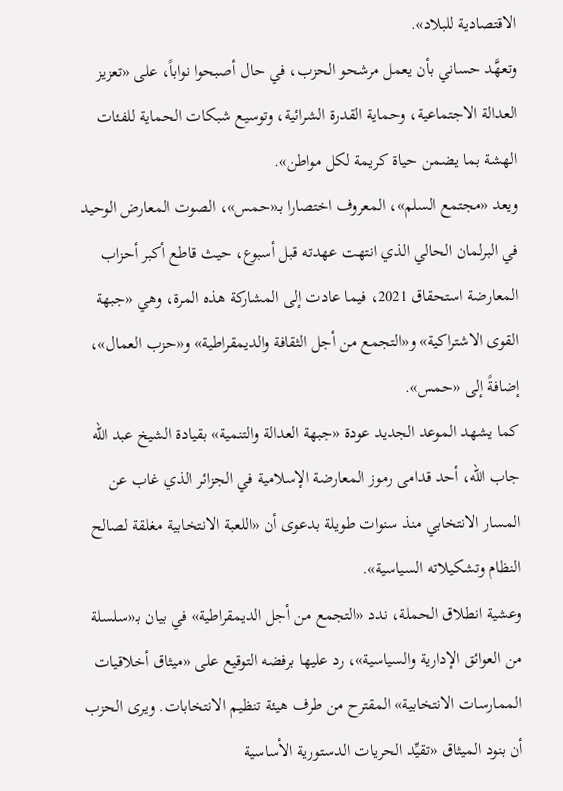الاقتصادية للبلاد».
وتعهَّد حساني بأن يعمل مرشحو الحزب، في حال أصبحوا نواباً، على «تعزيز العدالة الاجتماعية، وحماية القدرة الشرائية، وتوسيع شبكات الحماية للفئات الهشة بما يضمن حياة كريمة لكل مواطن».
ويعد «مجتمع السلم»، المعروف اختصارا بـ«حمس»، الصوت المعارض الوحيد في البرلمان الحالي الذي انتهت عهدته قبل أسبوع، حيث قاطع أكبر أحزاب المعارضة استحقاق 2021، فيما عادت إلى المشاركة هذه المرة، وهي «جبهة القوى الاشتراكية» و«التجمع من أجل الثقافة والديمقراطية» و«حزب العمال»، إضافةً إلى «حمس».
كما يشهد الموعد الجديد عودة «جبهة العدالة والتنمية» بقيادة الشيخ عبد الله جاب الله، أحد قدامى رموز المعارضة الإسلامية في الجزائر الذي غاب عن المسار الانتخابي منذ سنوات طويلة بدعوى أن «اللعبة الانتخابية مغلقة لصالح النظام وتشكيلاته السياسية».
وعشية انطلاق الحملة، ندد «التجمع من أجل الديمقراطية» في بيان بـ«سلسلة من العوائق الإدارية والسياسية»، رد عليها برفضه التوقيع على «ميثاق أخلاقيات الممارسات الانتخابية» المقترح من طرف هيئة تنظيم الانتخابات. ويرى الحزب أن بنود الميثاق «تقيِّد الحريات الدستورية الأساسية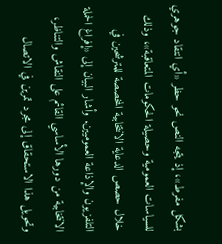بشكل مفرط»، إذ يتجه النص نحو حظر «أي انتقاد جوهري للسياسات العمومية وحصيلة الحكومات المتعاقبة»، وذلك خلال حصص الدعاية الانتخابية المخصصة للمترشحين في التلفزيون والإذاعة العموميين. وأشار البيان إلى «إفراغ الحملة الانتخابية من دورها الأساسي القائم على النقاش والتناظر، وتحويل هذا الاستحقاق إلى مجرد تمرين في الاتصال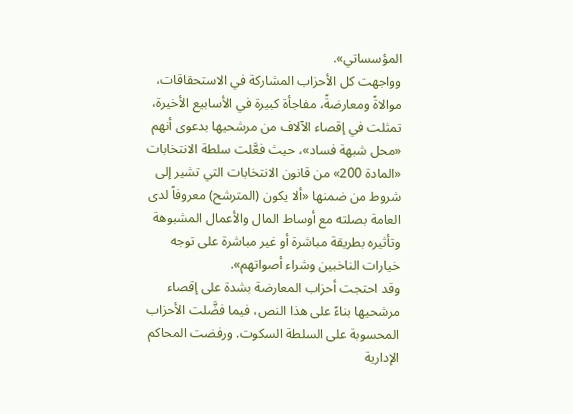المؤسساتي».
وواجهت كل الأحزاب المشاركة في الاستحقاقات، موالاةً ومعارضةً، مفاجأة كبيرة في الأسابيع الأخيرة، تمثلت في إقصاء الآلاف من مرشحيها بدعوى أنهم «محل شبهة فساد»، حيث فعَّلت سلطة الانتخابات «المادة 200» من قانون الانتخابات التي تشير إلى شروط من ضمنها «ألا يكون (المترشح) معروفاً لدى العامة بصلته مع أوساط المال والأعمال المشبوهة وتأثيره بطريقة مباشرة أو غير مباشرة على توجه خيارات الناخبين وشراء أصواتهم».
وقد احتجت أحزاب المعارضة بشدة على إقصاء مرشحيها بناءً على هذا النص، فيما فضَّلت الأحزاب المحسوبة على السلطة السكوت. ورفضت المحاكم الإدارية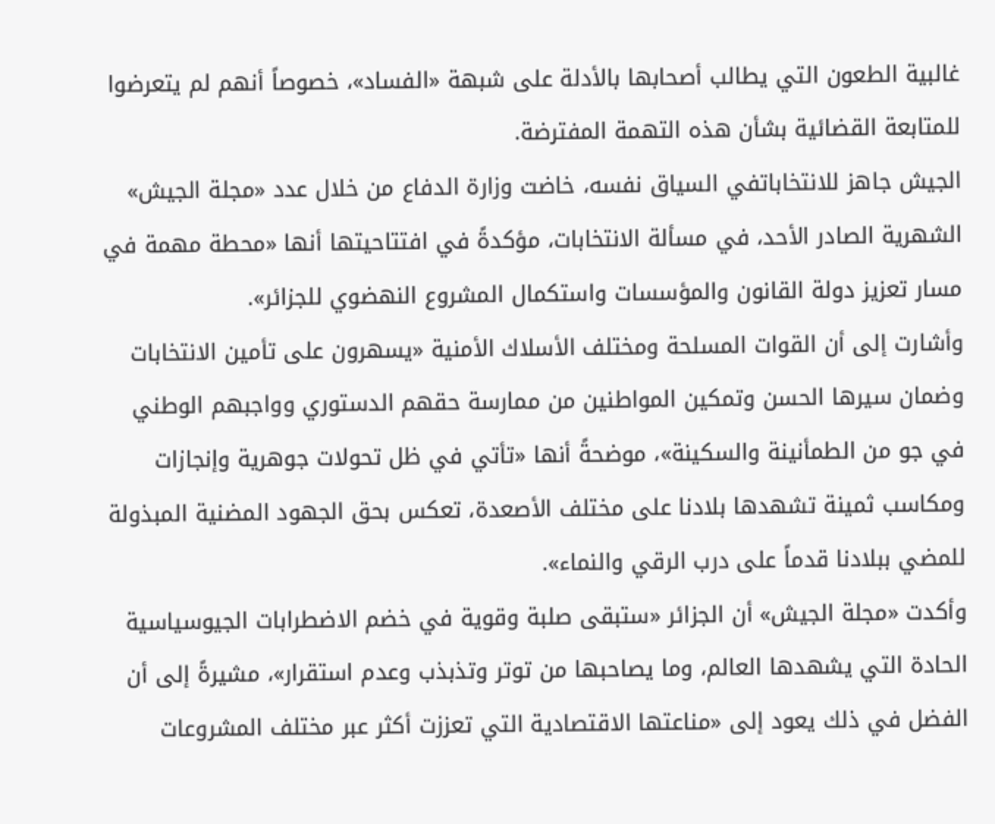غالبية الطعون التي يطالب أصحابها بالأدلة على شبهة «الفساد»، خصوصاً أنهم لم يتعرضوا للمتابعة القضائية بشأن هذه التهمة المفترضة.
الجيش جاهز للانتخاباتفي السياق نفسه، خاضت وزارة الدفاع من خلال عدد «مجلة الجيش» الشهرية الصادر الأحد، في مسألة الانتخابات، مؤكدةً في افتتاحيتها أنها «محطة مهمة في مسار تعزيز دولة القانون والمؤسسات واستكمال المشروع النهضوي للجزائر».
وأشارت إلى أن القوات المسلحة ومختلف الأسلاك الأمنية «يسهرون على تأمين الانتخابات وضمان سيرها الحسن وتمكين المواطنين من ممارسة حقهم الدستوري وواجبهم الوطني في جو من الطمأنينة والسكينة»، موضحةً أنها «تأتي في ظل تحولات جوهرية وإنجازات ومكاسب ثمينة تشهدها بلادنا على مختلف الأصعدة، تعكس بحق الجهود المضنية المبذولة للمضي ببلادنا قدماً على درب الرقي والنماء».
وأكدت «مجلة الجيش» أن الجزائر «ستبقى صلبة وقوية في خضم الاضطرابات الجيوسياسية الحادة التي يشهدها العالم، وما يصاحبها من توتر وتذبذب وعدم استقرار»، مشيرةً إلى أن الفضل في ذلك يعود إلى «مناعتها الاقتصادية التي تعززت أكثر عبر مختلف المشروعات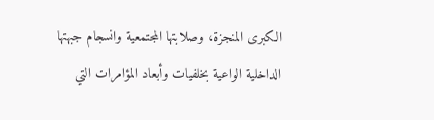الكبرى المنجزة، وصلابتها المجتمعية وانسجام جبهتها الداخلية الواعية بخلفيات وأبعاد المؤامرات التي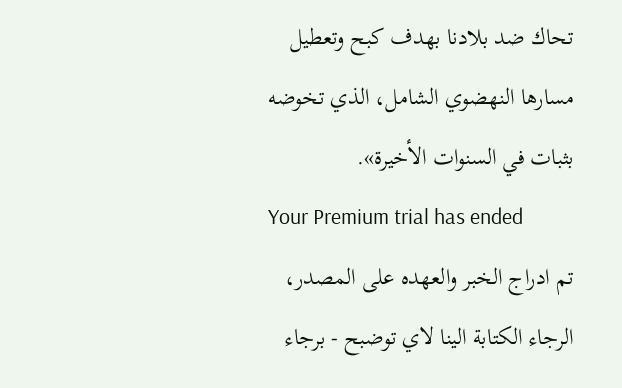تحاك ضد بلادنا بهدف كبح وتعطيل مسارها النهضوي الشامل، الذي تخوضه بثبات في السنوات الأخيرة».
Your Premium trial has ended
تم ادراج الخبر والعهده على المصدر، الرجاء الكتابة الينا لاي توضبح - برجاء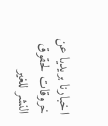اخبارنا بريديا عن خروقات لحقوق النشر للغير